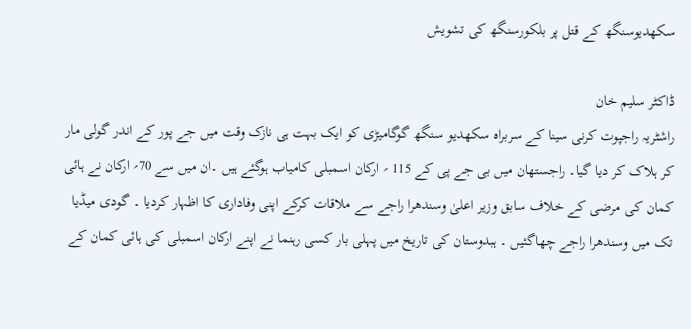سکھدیوسنگھ کے قتل پر بلکورسنگھ کی تشویش

ڈاکٹر سلیم خان
راشٹریہ راجپوت کرنی سینا کے سربراہ سکھدیو سنگھ گوگامیڑی کو ایک بہت ہی نازک وقت میں جے پور کے اندر گولی مار کر ہلاک کر دیا گیا۔ راجستھان میں بی جے پی کے 115 ؍ ارکان اسمبلی کامیاب ہوگئے ہیں ۔ان میں سے 70؍ ارکان نے ہائی کمان کی مرضی کے خلاف سابق وزیر اعلیٰ وسندھرا راجے سے ملاقات کرکے اپنی وفاداری کا اظہار کردیا ۔ گودی میڈیا تک میں وسندھرا راجے چھاگئیں ۔ ہبدوستان کی تاریخ میں پہلی بار کسی رہنما نے اپنے ارکان اسمبلی کی ہائی کمان کے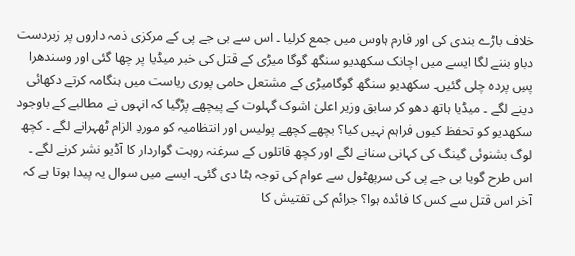خلاف باڑے بندی کی اور فارم ہاوس میں جمع کرلیا ۔ اس سے بی جے پی کے مرکزی ذمہ داروں پر زبردست دباو بننے لگا ایسے میں اچانک سکھدیو سنگھ گوگا میڑی کے قتل کی خبر میڈیا پر چھا گئی اور وسندھرا پسِ پردہ چلی گئیں۔ سکھدیو سنگھ گوگامیڑی کے مشتعل حامی پوری ریاست میں ہنگامہ کرتے دکھائی دینے لگے ۔ میڈیا ہاتھ دھو کر سابق وزیر اعلیٰ اشوک گہلوت کے پیچھے پڑگیا کہ انہوں نے مطالبے کے باوجود سکھدیو کو تحفظ کیوں فراہم نہیں کیا؟ بچھے کچھے پولیس اور انتظامیہ کو موردِ الزام ٹھہرانے لگے ۔ کچھ لوگ بشنوئی گینگ کی کہانی سنانے لگے اور کچھ قاتلوں کے سرغنہ روہت گواردار کا آڈیو نشر کرنے لگے ۔ اس طرح گویا بی جے پی کی سرپھٹول سے عوام کی توجہ ہٹا دی گئی۔ ایسے میں سوال یہ پیدا ہوتا ہے کہ آخر اس قتل سے کس کا فائدہ ہوا؟ جرائم کی تفتیش کا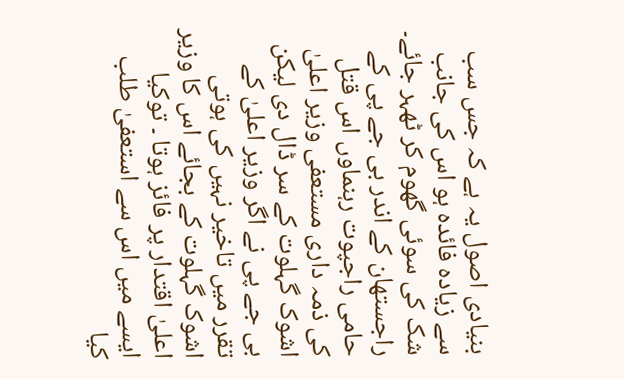بنیادی اصول یہ ہے کہ جس سب سے زیادہ فائدہ ہو اس کی جانب شک کی سوئی گھوم کر ٹھہر جائے۔
راجستھان کے اندر بی جے پی کے حامی راجپوت رہنماوں اس قتل کی ذمہ داری مستعفی وزیر اعلیٰ اشوک گہلوت کے سر ڈال دی لیکن بی جے پی نے اگر وزیر اعلیٰ کے تقرر میں تاخیر نہیں کی ہوتی اشوک گہلوت کے بجائے اس کا وزیر اعلیٰ اقتدار پر فائز ہوتا ۔ توکیا ایسے میں اس سے استعفیٰ طلب کیا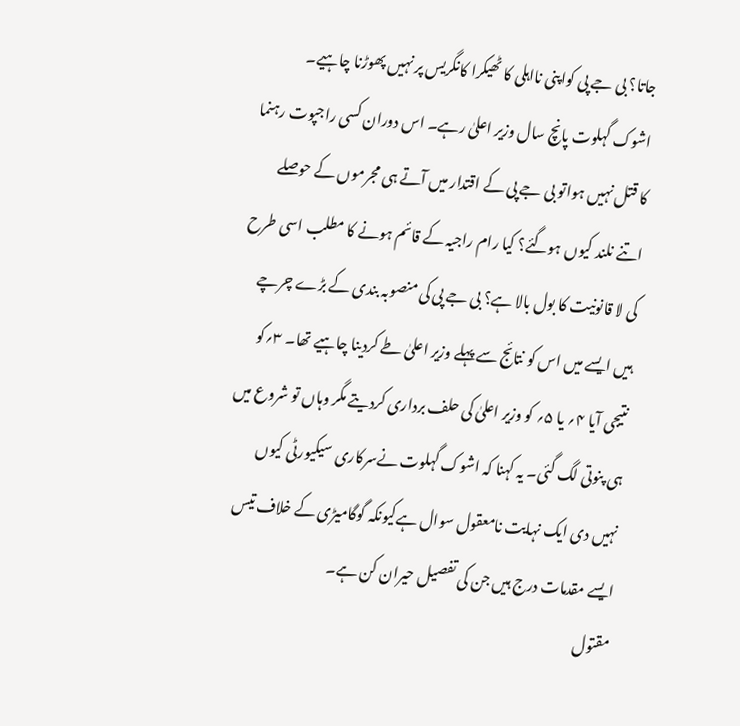جاتا؟ بی جے پی کواپنی نااہلی کا ٹھیکرا کانگریس پر نہیں پھوڑنا چاہیے۔ اشوک گہلوت پانچ سال وزیر اعلیٰ رہے۔ اس دوران کسی راجپوت رہنما کا قتل نہیں ہواتو بی جے پی کے اقتدار میں آتے ہی مجرموں کے حوصلے اتنے نلند کیوں ہوگئے؟ کیا رام راجیہ کے قائم ہونے کا مطلب اسی طرح کی لا قانونیت کا بول بالا ہے؟ بی جے پی کی منصوبہ بندی کے بڑے چرچے ہیں ایسے میں اس کو نتائج سے پہلے وزیر اعلیٰ طے کردینا چاہیے تھا۔ ۳؍کو نتیجی آیا ۴؍ یا ۵؍ کو وزیر اعلیٰ کی حلف برداری کردیتے مگر وہاں تو شروع میں ہی پنوتی لگ گئی۔ یہ کہنا کہ اشوک گہلوت نےسرکاری سیکیورٹی کیوں نہیں دی ایک نہایت نامعقول سوال ہےکیونکہ گوگامیڑی کے خلاف تیس ایسے مقدمات درج ہیں جن کی تفصیل حیران کن ہے۔
مقتول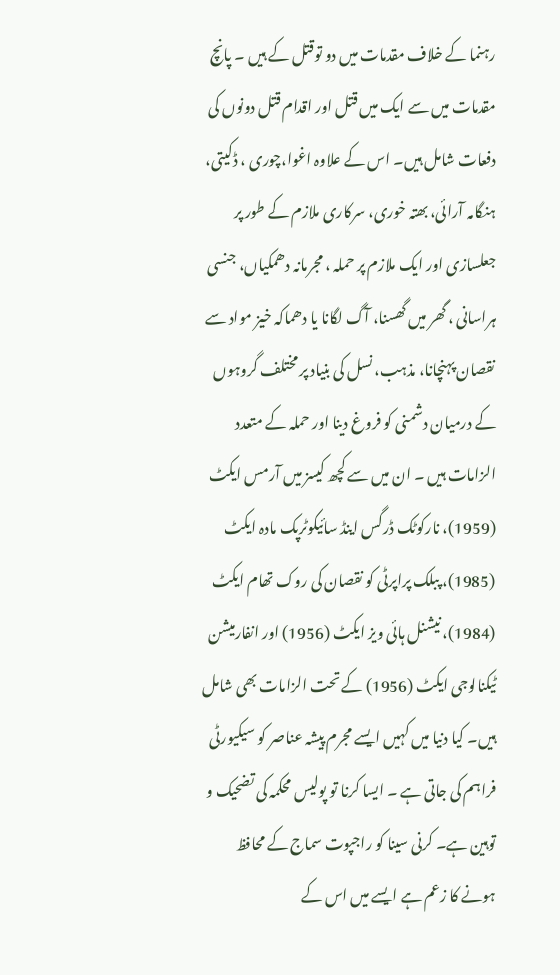رہنما کے خلاف مقدمات میں دو توقتل کے ہیں ۔ پانچ مقدمات میں سے ایک میں قتل اور اقدام قتل دونوں کی دفعات شامل ہیں۔ اس کے علاوہ اغوا،چوری ، ڈکیتی، ہنگامہ آرائی، بھتہ خوری، سرکاری ملازم کے طور پر جعلسازی اور ایک ملازم پر حملہ ، مجرمانہ دھمکیاں، جنسی ہراسانی ، گھر میں گھسنا، آگ لگانا یا دھماکہ خیز مواد سے نقصان پہنچانا، مذہب، نسل کی بنیاد پر مختلف گروہوں کے درمیان دشمنی کو فروغ دینا اور حملہ کے متعدد الزامات ہیں ۔ ان میں سے کچھ کیسز میں آرمس ایکٹ (1959)، نارکوٹک ڈرگس اینڈ سائیکوٹرپک مادہ ایکٹ (1985)، پبلک پراپرٹی کو نقصان کی روک تھام ایکٹ (1984)، نیشنل ہائی ویز ایکٹ (1956) اور انفارمیشن ٹیکنالوجی ایکٹ (1956) کے تحت الزامات بھی شامل ہیں۔ کیا دنیا میں کہیں ایسے مجرم پیشہ عناصر کو سیکیورٹی فراہم کی جاتی ہے ۔ ایسا کرنا تو پولیس محکمہ کی تضحیک و توہین ہے۔ کرنی سینا کو راجپوت سماج کے محافظ ہونے کا زعم ہے ایسے میں اس کے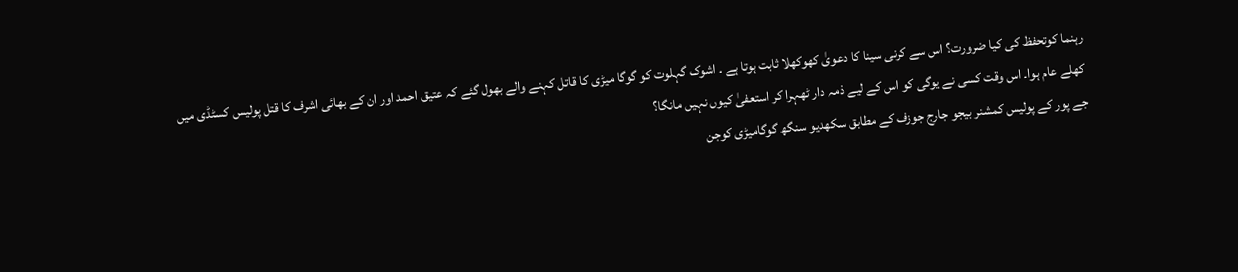رہنما کوتحفظ کی کیا ضرورت؟ اس سے کرنی سینا کا دعویٰ کھوکھلا ثابت ہوتا ہے ۔ اشوک گہلوت کو گوگا میڑی کا قاتل کہنے والے بھول گئے کہ عتیق احمد اور ان کے بھائی اشرف کا قتل پولیس کسٹڈی میں کھلے عام ہوا۔ اس وقت کسی نے یوگی کو اس کے لیے ذمہ دار ٹھہرا کر استعفیٰ کیوں نہیں مانگا؟
جے پور کے پولیس کمشنر بیجو جارج جوزف کے مطابق سکھدیو سنگھ گوگامیڑی کوجن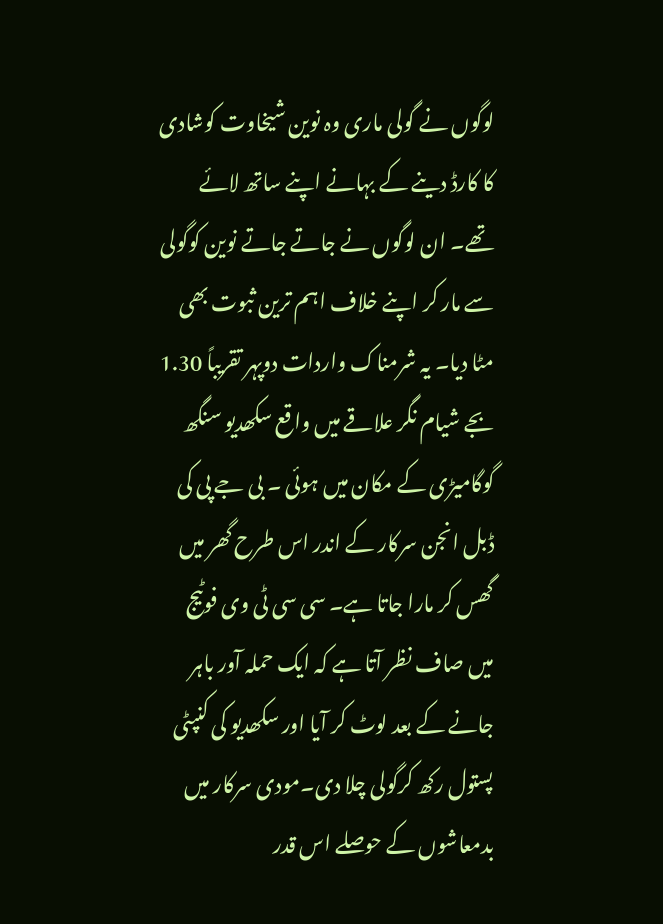لوگوں نے گولی ماری وہ نوین شیخاوت کوشادی کا کارڈ دینے کے بہانے اپنے ساتھ لائے تھے۔ ان لوگوں نے جاتے جاتے نوین کوگولی سے مار کر اپنے خلاف اہم ترین ثبوت بھی مٹا دیا۔ یہ شرمناک واردات دوپہر تقریباً 1.30 بجے شیام نگر علاقے میں واقع سکھدیو سنگھ گوگامیڑی کے مکان میں ہوئی ۔ بی جے پی کی ڈبل انجن سرکار کے اندر اس طرح گھر میں گھس کر مارا جاتا ہے۔ سی سی ٹی وی فوٹیج میں صاف نظر آتا ہے کہ ایک حملہ آور باہر جانے کے بعد لوٹ کر آیا اور سکھدیو کی کنپٹی پستول رکھ کرگولی چلا دی۔مودی سرکار میں بدمعاشوں کے حوصلے اس قدر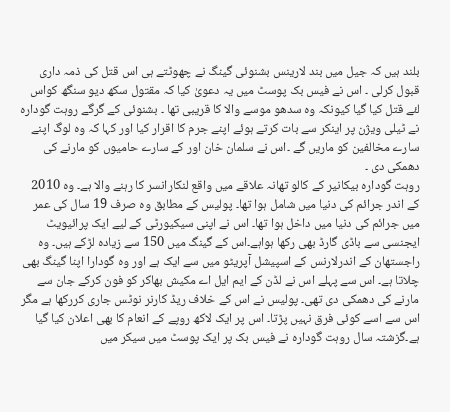بلند ہیں کہ جیل میں بند لارینس بشنوئی گینگ نے چھوٹتے ہی اس قتل کی ذمہ داری قبول کرلی ۔ اس نے فیس بک پوسٹ میں یہ دعویٰ کیا کہ مقتول سکھ دیو سنگھ کواس لئے قتل کیا گیا کیونکہ وہ سدھو موسے والا کا قریبی تھا ۔ بشنوئی کے گرگے روہت گودارہ نے ٹیلی ویژن پر اینکر سے بات کرتے ہوئے اپنے جرم کا اقرار کیا اور کہا کہ وہ لوگ اپنے سارے مخالفین کو ماریں گے ۔اس نے سلمان خان اور کے سارے حامیوں کو مارنے کی دھمکی دی ۔
روہت گودارہ بیکانیر کے کالو تھانہ علاقے میں واقع لنکارانسر کا رہنے والا ہے۔ وہ 2010 کے اندر جرائم کی دنیا میں شامل ہوا تھا۔ پولیس کے مطابق وہ صرف 19 سال کی عمر میں جرائم کی دنیا میں داخل ہوا تھا۔ اس نے اپنی سیکیورٹی کے لیے ایک پرائیویٹ ایجنسی سے باڈی گارڈ بھی رکھا ہواہے۔اس کے گینگ میں 150 سے زیادہ لڑکے ہیں۔ وہ راجستھان کے اندرلارنس کے اسپیشل آپریٹو میں سے ایک ہے اور وہ گودارا اپنا گینگ بھی چلاتا ہے۔ اس سے پہلے اس نے لڈن کے ایم ایل اے مکیش بھاکر کو فون کرکے جان سے مارنے کی دھمکی دی تھی۔ پولیس نے اس کے خلاف ریڈ کارنر نوٹس جاری کررکھا ہے مگر اس سے اسے کوئی فرق نہیں پڑتا۔ اس پر ایک لاکھ روپے کے انعام کا بھی اعلان کیا گیا ہے۔گزشتہ سال روہت گودارہ نے فیس بک پر ایک پوسٹ میں سیکر میں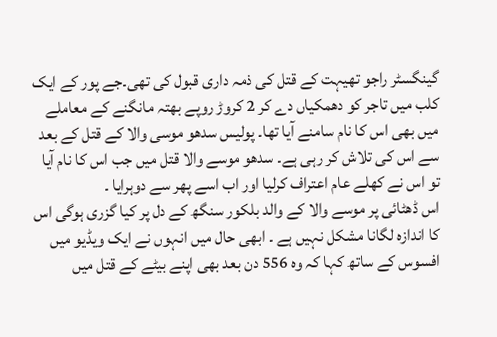گینگسٹر راجو تھیہت کے قتل کی ذمہ داری قبول کی تھی۔جے پور کے ایک کلب میں تاجر کو دھمکیاں دے کر 2 کروڑ روپے بھتہ مانگنے کے معاملے میں بھی اس کا نام سامنے آیا تھا۔ پولیس سدھو موسی والا کے قتل کے بعد سے اس کی تلاش کر رہی ہے۔ سدھو موسے والا قتل میں جب اس کا نام آیا تو اس نے کھلے عام اعتراف کرلیا اور اب اسے پھر سے دوہرایا ۔
اس ڈھٹائی پر موسے والا کے والد بلکور سنگھ کے دل پر کیا گزری ہوگی اس کا اندازہ لگانا مشکل نہیں ہے ۔ ابھی حال میں انہوں نے ایک ویڈیو میں افسوس کے ساتھ کہا کہ وہ 556 دن بعد بھی اپنے بیٹے کے قتل میں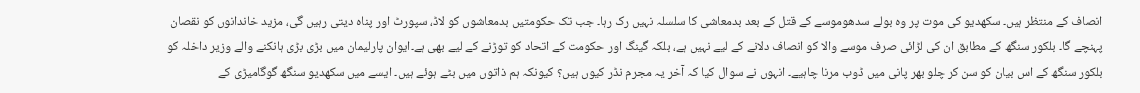انصاف کے منتظر ہیں۔ سکھدیو کی موت پر وہ بولے سدھوموسے کے قتل کے بعد بدمعاشی کا سلسلہ نہیں رک رہا۔ جب تک حکومتیں بدمعاشوں کو لاڈ، سپورٹ اور پناہ دیتی رہیں گی، مزید خاندانوں کو نقصان پہنچے گا۔ بلکور سنگھ کے مطابق ان کی لڑائی صرف موسے والا کو انصاف دلانے کے لیے نہیں ہے، بلکہ گینگ اور حکومت کے اتحاد کو توڑنے کے لیے بھی ہے۔ایوان پارلیمان میں بڑی بڑی ہانکنے والے وزیر داخلہ کو بلکور سنگھ کے اس بیان کو سن کر چلو بھر پانی میں ڈوب مرنا چاہیے۔ انہوں نے سوال کیا کہ آخر یہ مجرم نڈر کیوں ہیں؟ کیونکہ ہم ذاتوں میں بٹے ہوئے ہیں۔ ایسے میں سکھدیو سنگھ گوگامیڑی کے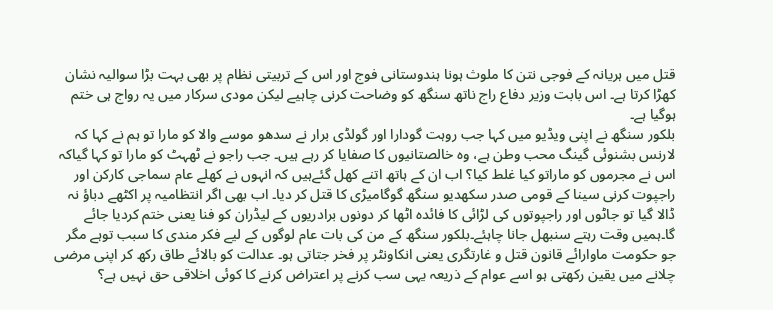قتل میں ہریانہ کے فوجی نتن کا ملوث ہونا ہندوستانی فوج اور اس کے تربیتی نظام پر بھی بہت بڑا سوالیہ نشان کھڑا کرتا ہے۔ اس بابت وزیر دفاع راج ناتھ سنگھ کو وضاحت کرنی چاہیے لیکن مودی سرکار میں یہ رواج ہی ختم ہوگیا ہے۔
بلکور سنگھ نے اپنی ویڈیو میں کہا جب روہت گودارا اور گولڈی برار نے سدھو موسے والا کو مارا تو ہم نے کہا کہ لارنس بشنوئی گینگ محب وطن ہے، وہ خالصتانیوں کا صفایا کر رہے ہیں۔ جب راجو نے ٹھہٹ کو مارا تو کہا گیاکہ اس نے مجرموں کو ماراتو کیا غلط کیا؟ اب ان کے ہاتھ اتنے کھل گئےہیں کہ انہوں نے کھلے عام سماجی کارکن اور راجپوت کرنی سینا کے قومی صدر سکھدیو سنگھ گوگامیڑی کا قتل کر دیا۔ اب بھی اگر انتظامیہ پر اکٹھے دباؤ نہ ڈالا گیا تو جاٹوں اور راجپوتوں کی لڑائی کا فائدہ اٹھا کر دونوں برادریوں کے لیڈران کو فنا یعنی ختم کردیا جائے گا۔ہمیں وقت رہتے سنبھل جانا چاہئے۔بلکور سنگھ کے من کی بات عام لوگوں کے لیے فکر مندی کا سبب توہے مگر جو حکومت ماوارائے قانون قتل و غارتگری یعنی انکاونٹر پر فخر جتاتی ہو۔ عدالت کو بالائے طاق رکھ کر اپنی مرضی چلانے میں یقین رکھتی ہو اسے عوام کے ذریعہ یہی سب کرنے پر اعتراض کرنے کا کوئی اخلاقی حق نہیں ہے؟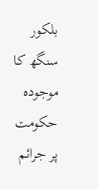بلکور سنگھ کا موجودہ حکومت پر جرائم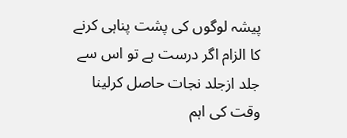پیشہ لوگوں کی پشت پناہی کرنے کا الزام اگر درست ہے تو اس سے جلد ازجلد نجات حاصل کرلینا وقت کی اہم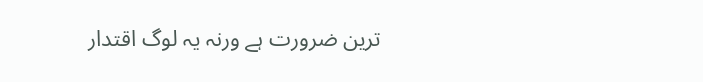ترین ضرورت ہے ورنہ یہ لوگ اقتدار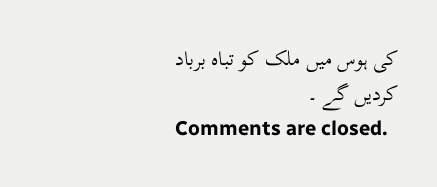کی ہوس میں ملک کو تباہ برباد کردیں گے ۔
Comments are closed.